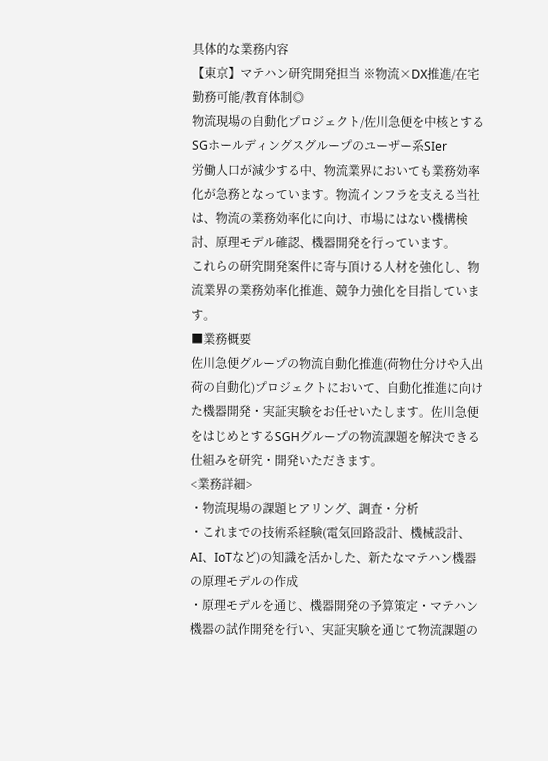具体的な業務内容
【東京】マテハン研究開発担当 ※物流×DX推進/在宅勤務可能/教育体制◎
物流現場の自動化プロジェクト/佐川急便を中核とするSGホールディングスグループのユーザー系SIer
労働人口が減少する中、物流業界においても業務効率化が急務となっています。物流インフラを支える当社は、物流の業務効率化に向け、市場にはない機構検討、原理モデル確認、機器開発を行っています。
これらの研究開発案件に寄与頂ける人材を強化し、物流業界の業務効率化推進、競争力強化を目指しています。
■業務概要
佐川急便グループの物流自動化推進(荷物仕分けや入出荷の自動化)プロジェクトにおいて、自動化推進に向けた機器開発・実証実験をお任せいたします。佐川急便をはじめとするSGHグループの物流課題を解決できる仕組みを研究・開発いただきます。
<業務詳細>
・物流現場の課題ヒアリング、調査・分析
・これまでの技術系経験(電気回路設計、機械設計、AI、IoTなど)の知識を活かした、新たなマテハン機器の原理モデルの作成
・原理モデルを通じ、機器開発の予算策定・マテハン機器の試作開発を行い、実証実験を通じて物流課題の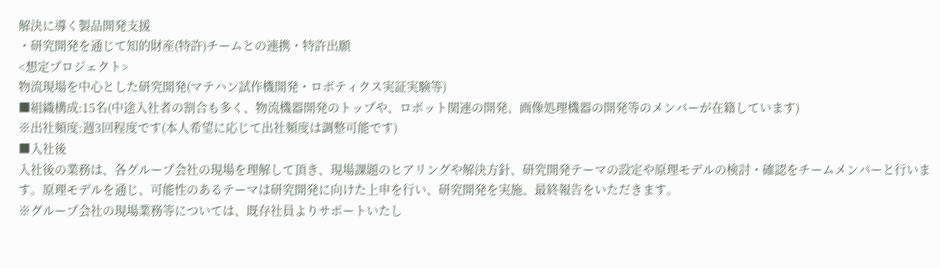解決に導く製品開発支援
・研究開発を通じて知的財産(特許)チームとの連携・特許出願
<想定プロジェクト>
物流現場を中心とした研究開発(マテハン試作機開発・ロボティクス実証実験等)
■組織構成:15名(中途入社者の割合も多く、物流機器開発のトップや、ロボット関連の開発、画像処理機器の開発等のメンバーが在籍しています)
※出社頻度:週3回程度です(本人希望に応じて出社頻度は調整可能です)
■入社後
入社後の業務は、各グループ会社の現場を理解して頂き、現場課題のヒアリングや解決方針、研究開発テーマの設定や原理モデルの検討・確認をチームメンバーと行います。原理モデルを通じ、可能性のあるテーマは研究開発に向けた上申を行い、研究開発を実施、最終報告をいただきます。
※グループ会社の現場業務等については、既存社員よりサポートいたし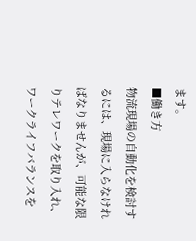ます。
■働き方
物流現場の自動化を検討するには、現場に入らなければなりませんが、可能な限りテレワークを取り入れ、ワークライフバランスを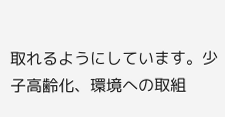取れるようにしています。少子高齢化、環境への取組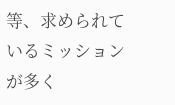等、求められているミッションが多く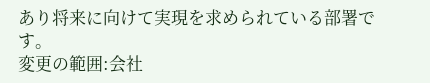あり将来に向けて実現を求められている部署です。
変更の範囲:会社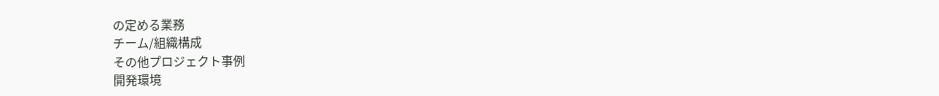の定める業務
チーム/組織構成
その他プロジェクト事例
開発環境